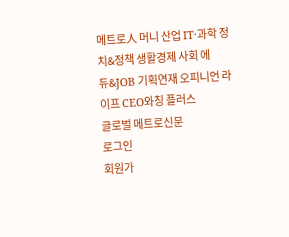메트로人 머니 산업 IT·과학 정치&정책 생활경제 사회 에듀&JOB 기획연재 오피니언 라이프 CEO와칭 플러스
글로벌 메트로신문
로그인
회원가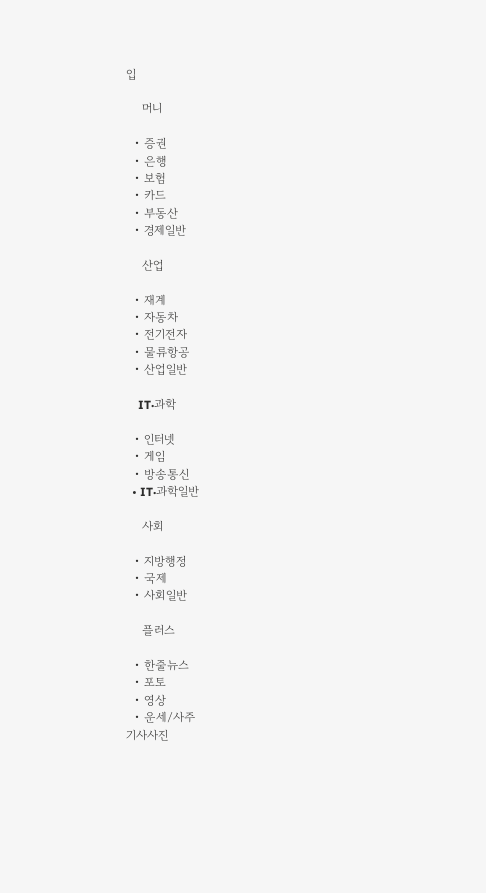입

    머니

  • 증권
  • 은행
  • 보험
  • 카드
  • 부동산
  • 경제일반

    산업

  • 재계
  • 자동차
  • 전기전자
  • 물류항공
  • 산업일반

    IT·과학

  • 인터넷
  • 게임
  • 방송통신
  • IT·과학일반

    사회

  • 지방행정
  • 국제
  • 사회일반

    플러스

  • 한줄뉴스
  • 포토
  • 영상
  • 운세/사주
기사사진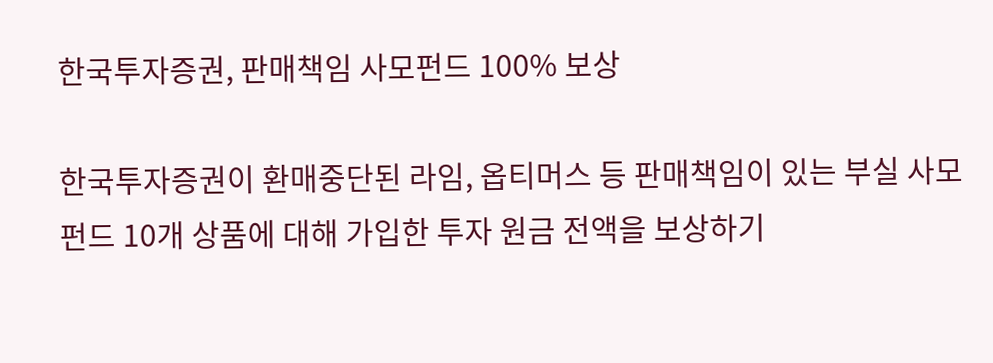한국투자증권, 판매책임 사모펀드 100% 보상

한국투자증권이 환매중단된 라임, 옵티머스 등 판매책임이 있는 부실 사모펀드 10개 상품에 대해 가입한 투자 원금 전액을 보상하기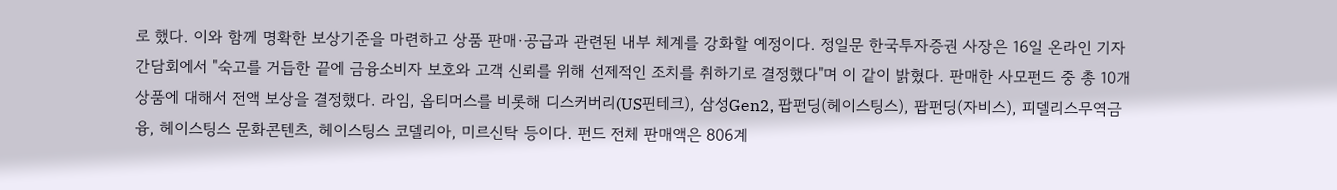로 했다. 이와 함께 명확한 보상기준을 마련하고 상품 판매·공급과 관련된 내부 체계를 강화할 예정이다. 정일문 한국투자증권 사장은 16일 온라인 기자 간담회에서 "숙고를 거듭한 끝에 금융소비자 보호와 고객 신뢰를 위해 선제적인 조치를 취하기로 결정했다"며 이 같이 밝혔다. 판매한 사모펀드 중 총 10개 상품에 대해서 전액 보상을 결정했다. 라임, 옵티머스를 비롯해 디스커버리(US핀테크), 삼성Gen2, 팝펀딩(헤이스팅스), 팝펀딩(자비스), 피델리스무역금융, 헤이스팅스 문화콘텐츠, 헤이스팅스 코델리아, 미르신탁 등이다. 펀드 전체 판매액은 806계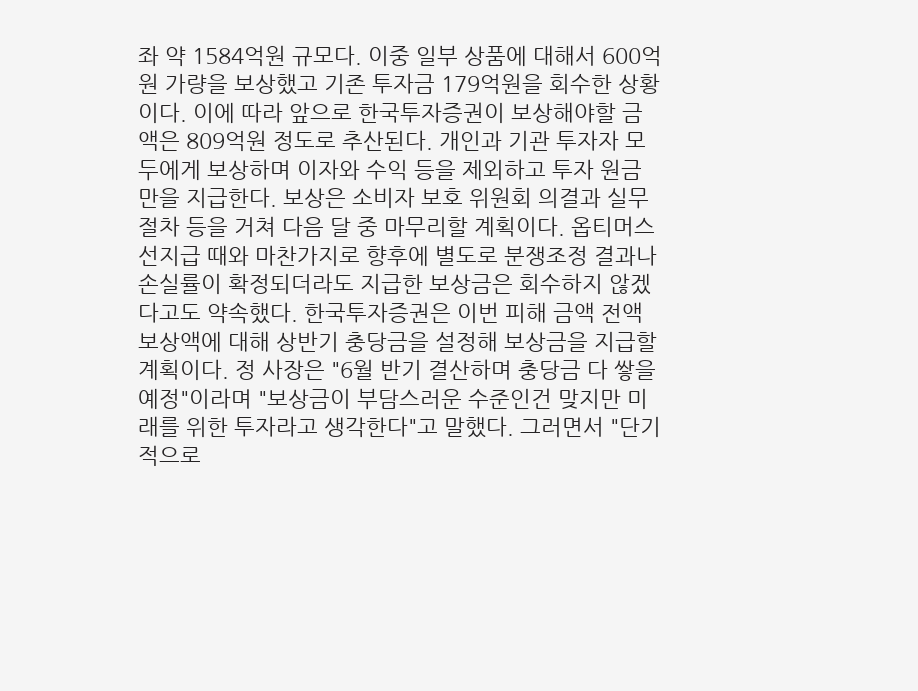좌 약 1584억원 규모다. 이중 일부 상품에 대해서 600억원 가량을 보상했고 기존 투자금 179억원을 회수한 상황이다. 이에 따라 앞으로 한국투자증권이 보상해야할 금액은 809억원 정도로 추산된다. 개인과 기관 투자자 모두에게 보상하며 이자와 수익 등을 제외하고 투자 원금만을 지급한다. 보상은 소비자 보호 위원회 의결과 실무 절차 등을 거쳐 다음 달 중 마무리할 계획이다. 옵티머스 선지급 때와 마찬가지로 향후에 별도로 분쟁조정 결과나 손실률이 확정되더라도 지급한 보상금은 회수하지 않겠다고도 약속했다. 한국투자증권은 이번 피해 금액 전액 보상액에 대해 상반기 충당금을 설정해 보상금을 지급할 계획이다. 정 사장은 "6월 반기 결산하며 충당금 다 쌓을 예정"이라며 "보상금이 부담스러운 수준인건 맞지만 미래를 위한 투자라고 생각한다"고 말했다. 그러면서 "단기적으로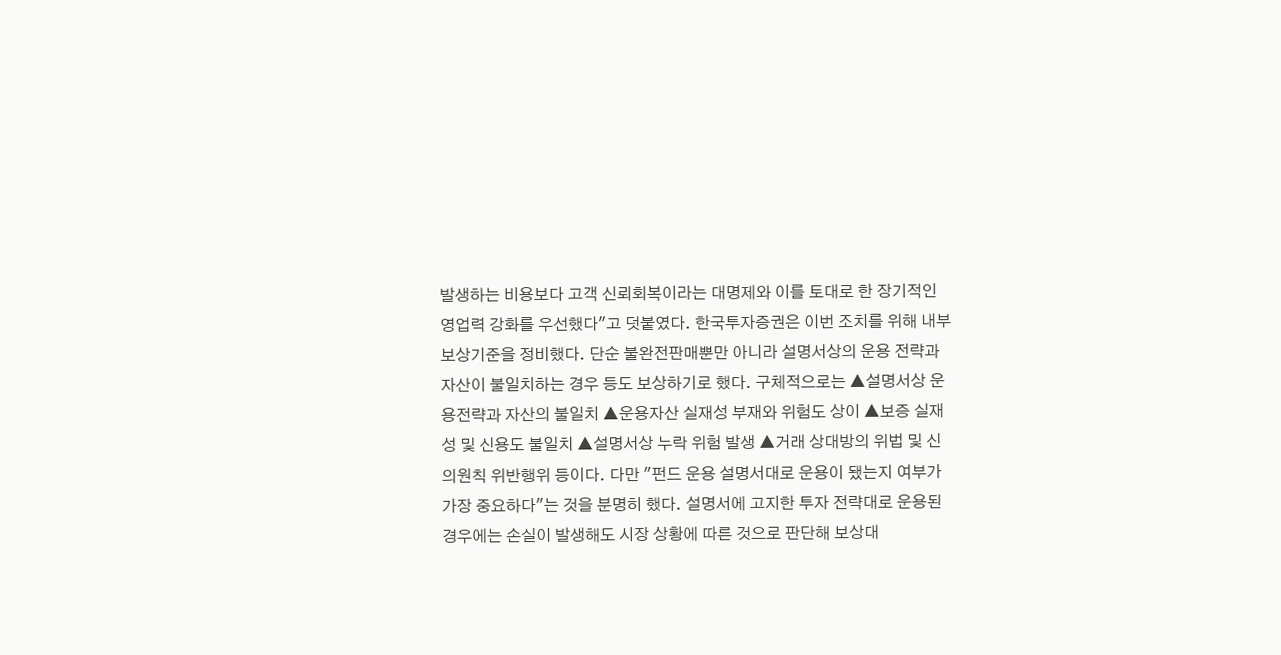발생하는 비용보다 고객 신뢰회복이라는 대명제와 이를 토대로 한 장기적인 영업력 강화를 우선했다"고 덧붙였다. 한국투자증권은 이번 조치를 위해 내부 보상기준을 정비했다. 단순 불완전판매뿐만 아니라 설명서상의 운용 전략과 자산이 불일치하는 경우 등도 보상하기로 했다. 구체적으로는 ▲설명서상 운용전략과 자산의 불일치 ▲운용자산 실재성 부재와 위험도 상이 ▲보증 실재성 및 신용도 불일치 ▲설명서상 누락 위험 발생 ▲거래 상대방의 위법 및 신의원칙 위반행위 등이다. 다만 "펀드 운용 설명서대로 운용이 됐는지 여부가 가장 중요하다"는 것을 분명히 했다. 설명서에 고지한 투자 전략대로 운용된 경우에는 손실이 발생해도 시장 상황에 따른 것으로 판단해 보상대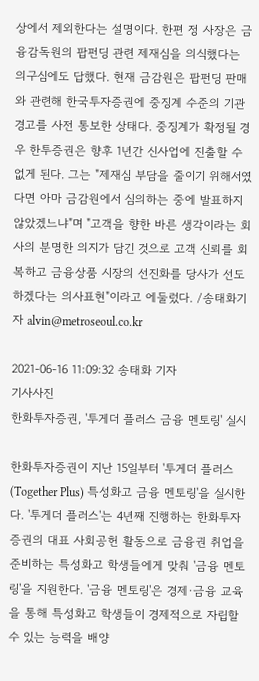상에서 제외한다는 설명이다. 한편 정 사장은 금융감독원의 팝펀딩 관련 제재심을 의식했다는 의구심에도 답했다. 현재 금감원은 팝펀딩 판매와 관련해 한국투자증권에 중징계 수준의 기관경고를 사전 통보한 상태다. 중징계가 확정될 경우 한투증권은 향후 1년간 신사업에 진출할 수 없게 된다. 그는 "제재심 부담을 줄이기 위해서였다면 아마 금감원에서 심의하는 중에 발표하지 않았겠느냐"며 "고객을 향한 바른 생각이라는 회사의 분명한 의지가 담긴 것으로 고객 신뢰를 회복하고 금융상품 시장의 선진화를 당사가 선도하겠다는 의사표현"이라고 에둘렀다. /송태화기자 alvin@metroseoul.co.kr

2021-06-16 11:09:32 송태화 기자
기사사진
한화투자증권, '투게더 플러스 금융 멘토링' 실시

한화투자증권이 지난 15일부터 '투게더 플러스(Together Plus) 특성화고 금융 멘토링'을 실시한다. '투게더 플러스'는 4년째 진행하는 한화투자증권의 대표 사회공헌 활동으로 금융권 취업을 준비하는 특성화고 학생들에게 맞춰 '금융 멘토링'을 지원한다. '금융 멘토링'은 경제·금융 교육을 통해 특성화고 학생들이 경제적으로 자립할 수 있는 능력을 배양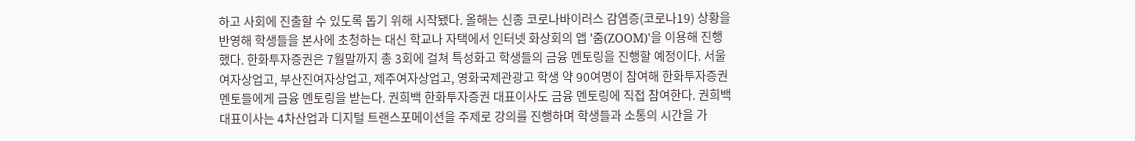하고 사회에 진출할 수 있도록 돕기 위해 시작됐다. 올해는 신종 코로나바이러스 감염증(코로나19) 상황을 반영해 학생들을 본사에 초청하는 대신 학교나 자택에서 인터넷 화상회의 앱 '줌(ZOOM)'을 이용해 진행했다. 한화투자증권은 7월말까지 총 3회에 걸쳐 특성화고 학생들의 금융 멘토링을 진행할 예정이다. 서울여자상업고, 부산진여자상업고, 제주여자상업고, 영화국제관광고 학생 약 90여명이 참여해 한화투자증권 멘토들에게 금융 멘토링을 받는다. 권희백 한화투자증권 대표이사도 금융 멘토링에 직접 참여한다. 권희백 대표이사는 4차산업과 디지털 트랜스포메이션을 주제로 강의를 진행하며 학생들과 소통의 시간을 가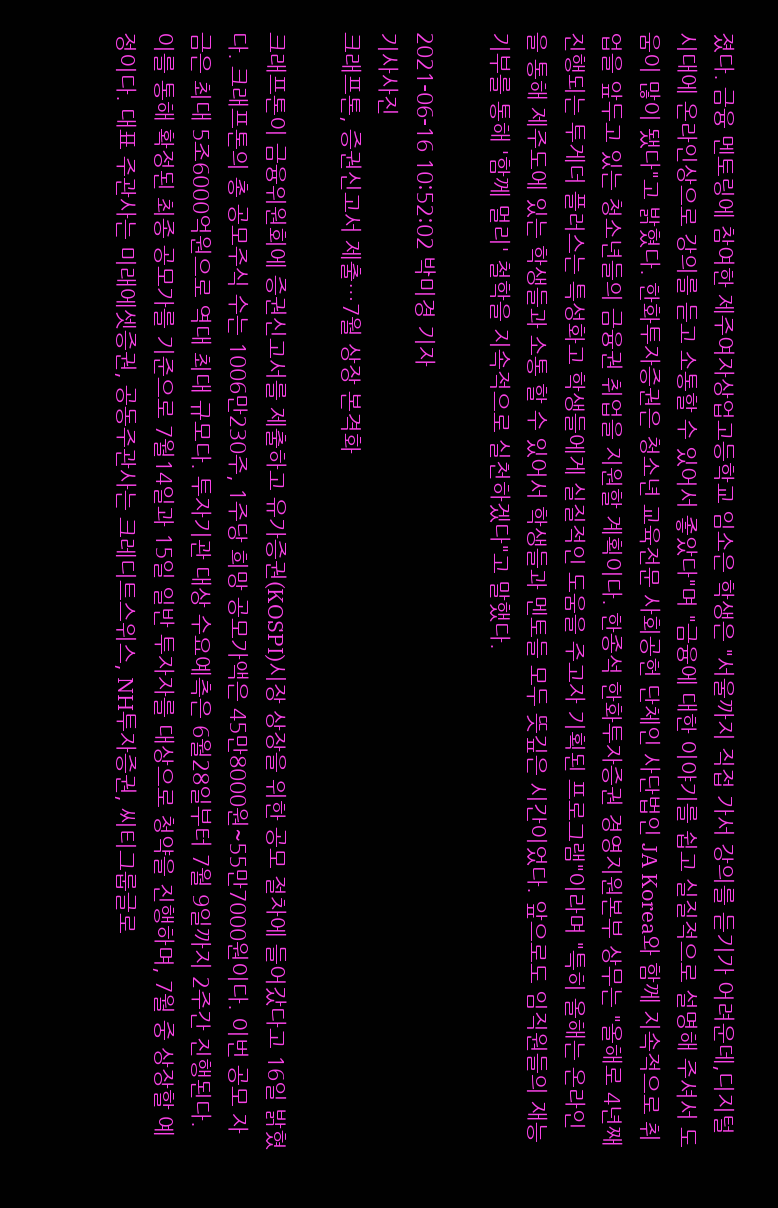졌다. 금융 멘토링에 참여한 제주여자상업고등학교 임소은 학생은 "서울까지 직접 가서 강의를 듣기가 어려운데,디지털 시대에 온라인상으로 강의를 듣고 소통할 수 있어서 좋았다"며 "금융에 대한 이야기를 쉽고 실질적으로 설명해 주셔서 도움이 많이 됐다"고 밝혔다. 한화투자증권은 청소년 교육전문 사회공헌 단체인 사단법인 JA Korea와 함께 지속적으로 취업을 앞두고 있는 청소년들의 금융권 취업을 지원할 계획이다. 한종석 한화투자증권 경영지원본부 상무는 "올해로 4년째 진행되는 투게더 플러스는 특성화고 학생들에게 실질적인 도움을 주고자 기획된 프로그램"이라며 "특히 올해는 온라인을 통해 제주도에 있는 학생들과 소통 할 수 있어서 학생들과 멘토들 모두 뜻깊은 시간이었다. 앞으로도 임직원들의 재능기부를 통해 '함께 멀리' 철학을 지속적으로 실천하겠다"고 말했다.

2021-06-16 10:52:02 박미경 기자
기사사진
크래프톤, 증권신고서 제출…7월 상장 본격화

크래프톤이 금융위원회에 증권신고서를 제출하고 유가증권(KOSPI)시장 상장을 위한 공모 절차에 들어갔다고 16일 밝혔다. 크래프톤의 총 공모주식 수는 1006만230주, 1주당 희망 공모가액은 45만8000원~55만7000원이다. 이번 공모 자금은 최대 5조6000억원으로 역대 최대 규모다. 투자기관 대상 수요예측은 6월28일부터 7월 9일까지 2주간 진행된다. 이를 통해 확정된 최종 공모가를 기준으로 7월14일과 15일 일반 투자자를 대상으로 청약을 진행하며, 7월 중 상장할 예정이다. 대표 주관사는 미래에셋증권, 공동주관사는 크레디트스위스, NH투자증권, 씨티그룹글로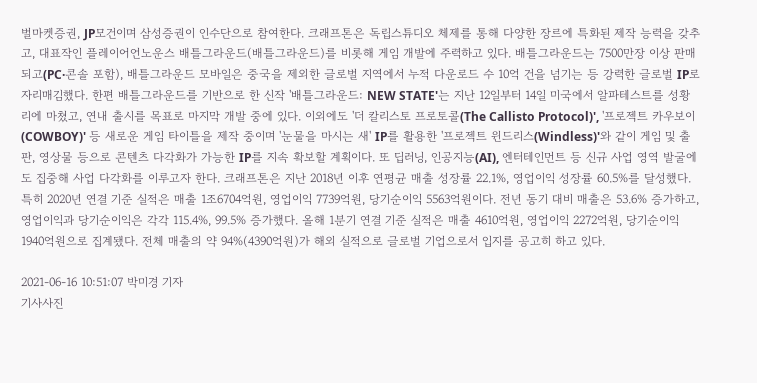벌마켓증권, JP모건이며 삼성증권이 인수단으로 참여한다. 크래프톤은 독립스튜디오 체제를 통해 다양한 장르에 특화된 제작 능력을 갖추고, 대표작인 플레이어언노운스 배틀그라운드(배틀그라운드)를 비롯해 게임 개발에 주력하고 있다. 배틀그라운드는 7500만장 이상 판매되고(PC·콘솔 포함), 배틀그라운드 모바일은 중국을 제외한 글로벌 지역에서 누적 다운로드 수 10억 건을 넘기는 등 강력한 글로벌 IP로 자리매김했다. 한편 배틀그라운드를 기반으로 한 신작 '배틀그라운드: NEW STATE'는 지난 12일부터 14일 미국에서 알파테스트를 성황리에 마쳤고, 연내 출시를 목표로 마지막 개발 중에 있다. 이외에도 '더 칼리스토 프로토콜(The Callisto Protocol)', '프로젝트 카우보이(COWBOY)' 등 새로운 게임 타이틀을 제작 중이며 '눈물을 마시는 새' IP를 활용한 '프로젝트 윈드리스(Windless)'와 같이 게임 및 출판, 영상물 등으로 콘텐츠 다각화가 가능한 IP를 지속 확보할 계획이다. 또 딥러닝, 인공지능(AI), 엔터테인먼트 등 신규 사업 영역 발굴에도 집중해 사업 다각화를 이루고자 한다. 크래프톤은 지난 2018년 이후 연평균 매출 성장률 22.1%, 영업이익 성장률 60.5%를 달성했다. 특히 2020년 연결 기준 실적은 매출 1조6704억원, 영업이익 7739억원, 당기순이익 5563억원이다. 전년 동기 대비 매출은 53.6% 증가하고, 영업이익과 당기순이익은 각각 115.4%, 99.5% 증가했다. 올해 1분기 연결 기준 실적은 매출 4610억원, 영업이익 2272억원, 당기순이익 1940억원으로 집계됐다. 전체 매출의 약 94%(4390억원)가 해외 실적으로 글로벌 기업으로서 입지를 공고히 하고 있다.

2021-06-16 10:51:07 박미경 기자
기사사진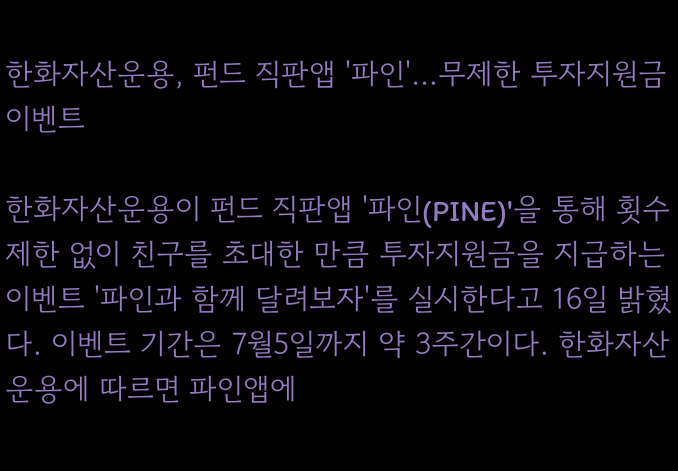한화자산운용, 펀드 직판앱 '파인'…무제한 투자지원금 이벤트

한화자산운용이 펀드 직판앱 '파인(PINE)'을 통해 횟수 제한 없이 친구를 초대한 만큼 투자지원금을 지급하는 이벤트 '파인과 함께 달려보자'를 실시한다고 16일 밝혔다. 이벤트 기간은 7월5일까지 약 3주간이다. 한화자산운용에 따르면 파인앱에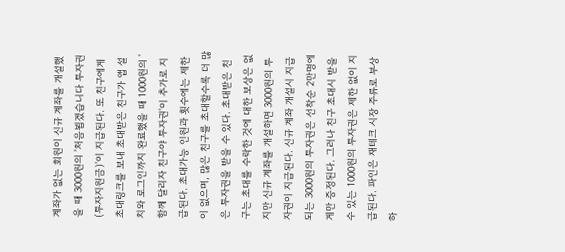계좌가 없는 회원이 신규 계좌를 개설했을 때 3000원의 '처음뵙겠습니다 투자권(투자지원금)'이 지급된다. 또 친구에게 초대링크를 보내 초대받은 친구가 앱 설치와 로그인까지 완료했을 때 1000원의 '함께 달리자 친구야 투자권'이 추가로 지급된다. 초대가능 인원과 횟수에는 제한이 없으며, 많은 친구를 초대할수록 더 많은 투자권을 받을 수 있다. 초대받은 친구는 초대를 수락한 것에 대한 보상은 없지만 신규 계좌를 개설하면 3000원의 투자권이 지급된다. 신규 계좌 개설시 지급되는 3000원의 투자권은 선착순 2만명에게만 증정된다. 그러나 친구 초대시 받을 수 있는 1000원의 투자권은 제한 없이 지급된다. 파인은 재테크 시장 주류로 부상하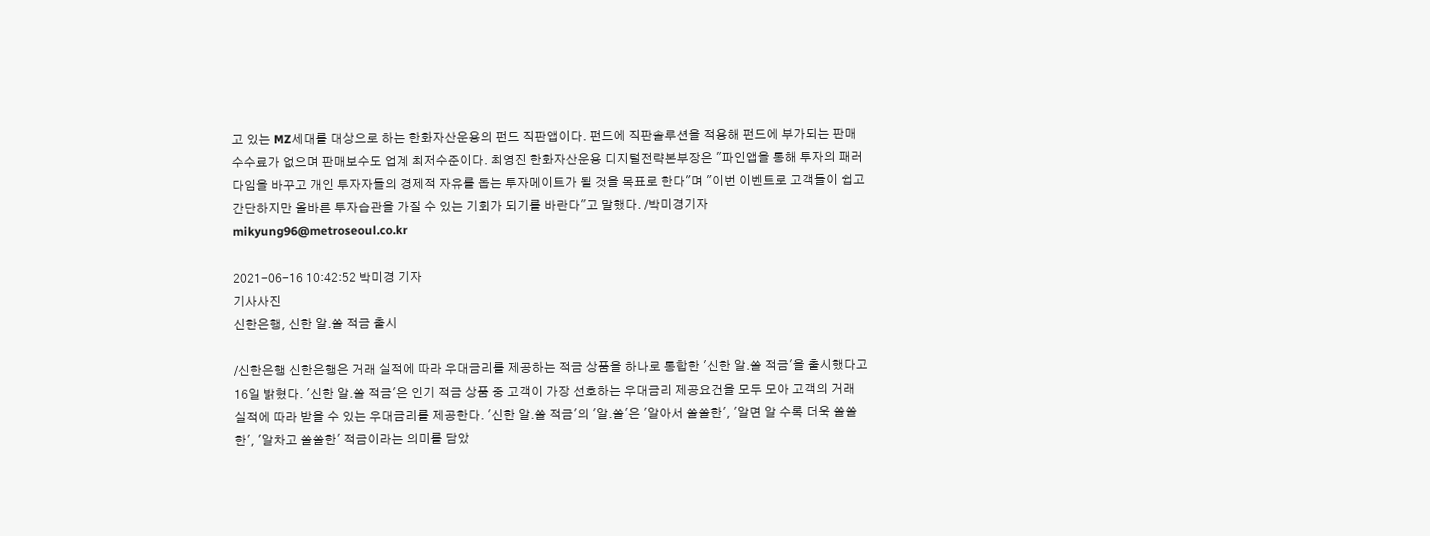고 있는 MZ세대를 대상으로 하는 한화자산운용의 펀드 직판앱이다. 펀드에 직판솔루션을 적용해 펀드에 부가되는 판매수수료가 없으며 판매보수도 업계 최저수준이다. 최영진 한화자산운용 디지털전략본부장은 "파인앱을 통해 투자의 패러다임을 바꾸고 개인 투자자들의 경제적 자유를 돕는 투자메이트가 될 것을 목표로 한다"며 "이번 이벤트로 고객들이 쉽고 간단하지만 올바른 투자습관을 가질 수 있는 기회가 되기를 바란다"고 말했다. /박미경기자 mikyung96@metroseoul.co.kr

2021-06-16 10:42:52 박미경 기자
기사사진
신한은행, 신한 알.쏠 적금 출시

/신한은행 신한은행은 거래 실적에 따라 우대금리를 제공하는 적금 상품을 하나로 통합한 '신한 알.쏠 적금'을 출시했다고 16일 밝혔다. '신한 알.쏠 적금'은 인기 적금 상품 중 고객이 가장 선호하는 우대금리 제공요건을 모두 모아 고객의 거래 실적에 따라 받을 수 있는 우대금리를 제공한다. '신한 알.쏠 적금'의 '알.쏠'은 '알아서 쏠쏠한', '알면 알 수록 더욱 쏠쏠한', '알차고 쏠쏠한' 적금이라는 의미를 담았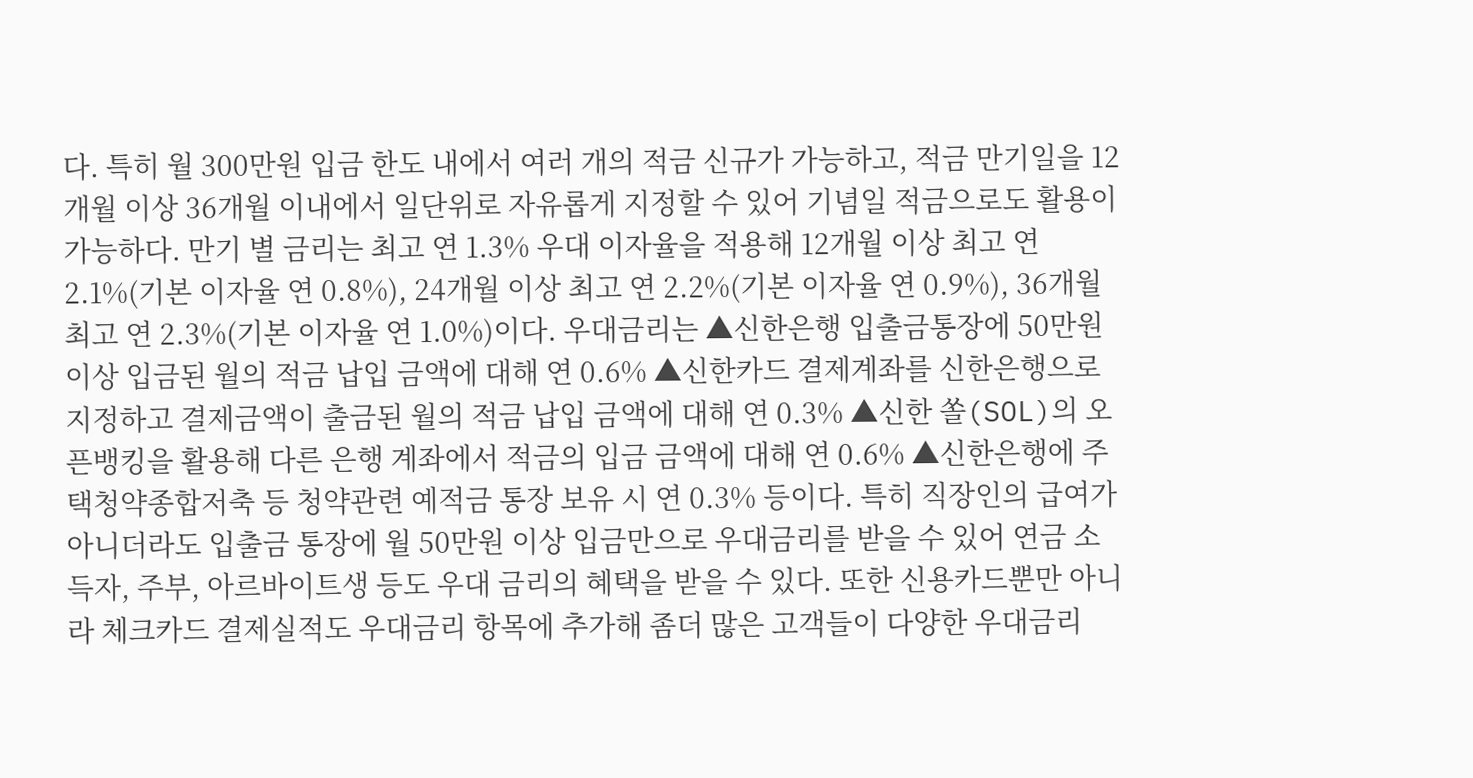다. 특히 월 300만원 입금 한도 내에서 여러 개의 적금 신규가 가능하고, 적금 만기일을 12개월 이상 36개월 이내에서 일단위로 자유롭게 지정할 수 있어 기념일 적금으로도 활용이 가능하다. 만기 별 금리는 최고 연 1.3% 우대 이자율을 적용해 12개월 이상 최고 연 2.1%(기본 이자율 연 0.8%), 24개월 이상 최고 연 2.2%(기본 이자율 연 0.9%), 36개월 최고 연 2.3%(기본 이자율 연 1.0%)이다. 우대금리는 ▲신한은행 입출금통장에 50만원 이상 입금된 월의 적금 납입 금액에 대해 연 0.6% ▲신한카드 결제계좌를 신한은행으로 지정하고 결제금액이 출금된 월의 적금 납입 금액에 대해 연 0.3% ▲신한 쏠(SOL)의 오픈뱅킹을 활용해 다른 은행 계좌에서 적금의 입금 금액에 대해 연 0.6% ▲신한은행에 주택청약종합저축 등 청약관련 예적금 통장 보유 시 연 0.3% 등이다. 특히 직장인의 급여가 아니더라도 입출금 통장에 월 50만원 이상 입금만으로 우대금리를 받을 수 있어 연금 소득자, 주부, 아르바이트생 등도 우대 금리의 혜택을 받을 수 있다. 또한 신용카드뿐만 아니라 체크카드 결제실적도 우대금리 항목에 추가해 좀더 많은 고객들이 다양한 우대금리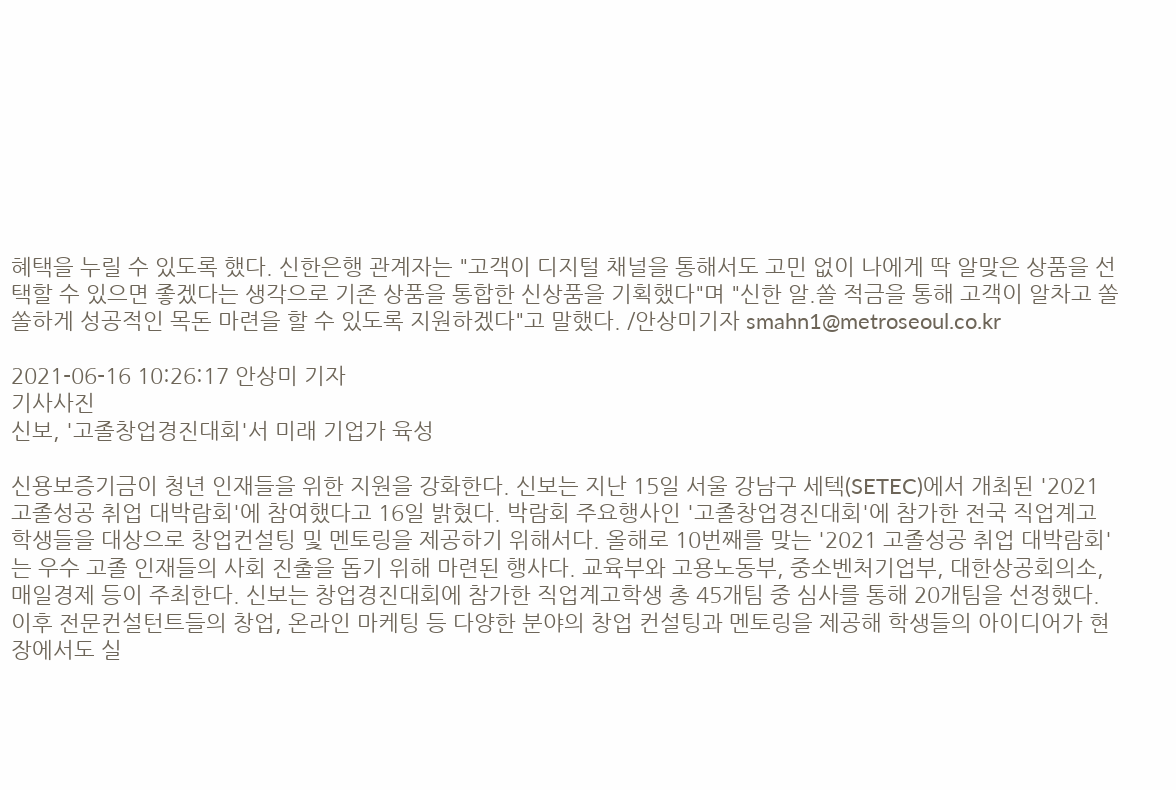혜택을 누릴 수 있도록 했다. 신한은행 관계자는 "고객이 디지털 채널을 통해서도 고민 없이 나에게 딱 알맞은 상품을 선택할 수 있으면 좋겠다는 생각으로 기존 상품을 통합한 신상품을 기획했다"며 "신한 알.쏠 적금을 통해 고객이 알차고 쏠쏠하게 성공적인 목돈 마련을 할 수 있도록 지원하겠다"고 말했다. /안상미기자 smahn1@metroseoul.co.kr

2021-06-16 10:26:17 안상미 기자
기사사진
신보, '고졸창업경진대회'서 미래 기업가 육성

신용보증기금이 청년 인재들을 위한 지원을 강화한다. 신보는 지난 15일 서울 강남구 세텍(SETEC)에서 개최된 '2021 고졸성공 취업 대박람회'에 참여했다고 16일 밝혔다. 박람회 주요행사인 '고졸창업경진대회'에 참가한 전국 직업계고 학생들을 대상으로 창업컨설팅 및 멘토링을 제공하기 위해서다. 올해로 10번째를 맞는 '2021 고졸성공 취업 대박람회'는 우수 고졸 인재들의 사회 진출을 돕기 위해 마련된 행사다. 교육부와 고용노동부, 중소벤처기업부, 대한상공회의소, 매일경제 등이 주최한다. 신보는 창업경진대회에 참가한 직업계고학생 총 45개팀 중 심사를 통해 20개팀을 선정했다. 이후 전문컨설턴트들의 창업, 온라인 마케팅 등 다양한 분야의 창업 컨설팅과 멘토링을 제공해 학생들의 아이디어가 현장에서도 실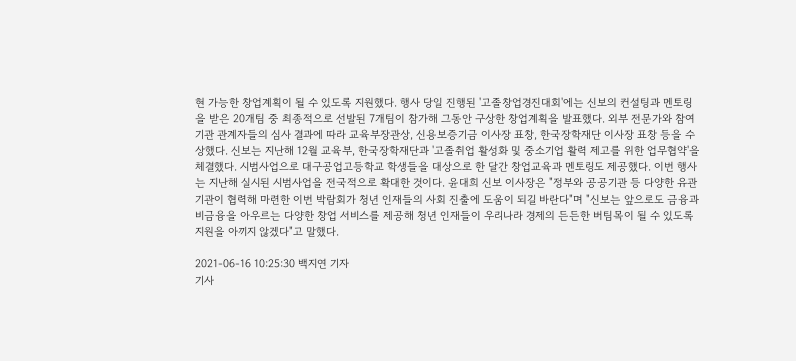현 가능한 창업계획이 될 수 있도록 지원했다. 행사 당일 진행된 '고졸창업경진대회'에는 신보의 컨설팅과 멘토링을 받은 20개팀 중 최종적으로 선발된 7개팀이 참가해 그동안 구상한 창업계획을 발표했다. 외부 전문가와 참여기관 관계자들의 심사 결과에 따라 교육부장관상, 신용보증기금 이사장 표창, 한국장학재단 이사장 표창 등을 수상했다. 신보는 지난해 12월 교육부, 한국장학재단과 '고졸취업 활성화 및 중소기업 활력 제고를 위한 업무협약'을 체결했다. 시범사업으로 대구공업고등학교 학생들을 대상으로 한 달간 창업교육과 멘토링도 제공했다. 이번 행사는 지난해 실시된 시범사업을 전국적으로 확대한 것이다. 윤대희 신보 이사장은 "정부와 공공기관 등 다양한 유관기관이 협력해 마련한 이번 박람회가 청년 인재들의 사회 진출에 도움이 되길 바란다"며 "신보는 앞으로도 금융과 비금융을 아우르는 다양한 창업 서비스를 제공해 청년 인재들이 우리나라 경제의 든든한 버팀목이 될 수 있도록 지원을 아끼지 않겠다"고 말했다.

2021-06-16 10:25:30 백지연 기자
기사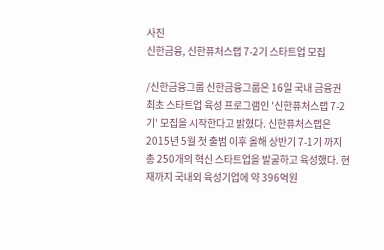사진
신한금융, 신한퓨처스랩 7-2기 스타트업 모집

/신한금융그룹 신한금융그룹은 16일 국내 금융권 최초 스타트업 육성 프로그램인 '신한퓨처스랩 7-2기' 모집을 시작한다고 밝혔다. 신한퓨처스랩은 2015년 5월 첫 출범 이후 올해 상반기 7-1기 까지 총 250개의 혁신 스타트업을 발굴하고 육성했다. 현재까지 국내외 육성기업에 약 396억원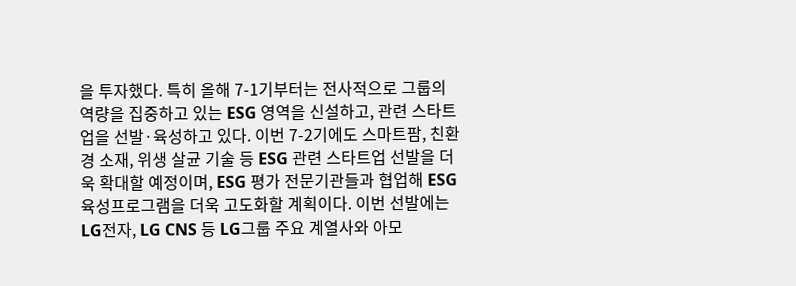을 투자했다. 특히 올해 7-1기부터는 전사적으로 그룹의 역량을 집중하고 있는 ESG 영역을 신설하고, 관련 스타트업을 선발·육성하고 있다. 이번 7-2기에도 스마트팜, 친환경 소재, 위생 살균 기술 등 ESG 관련 스타트업 선발을 더욱 확대할 예정이며, ESG 평가 전문기관들과 협업해 ESG 육성프로그램을 더욱 고도화할 계획이다. 이번 선발에는 LG전자, LG CNS 등 LG그룹 주요 계열사와 아모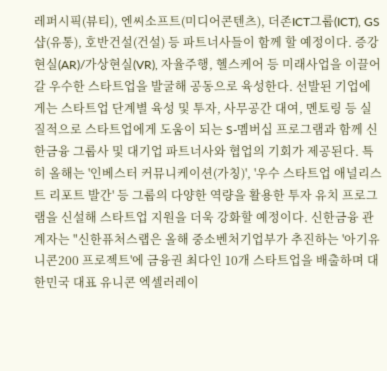레퍼시픽(뷰티), 엔씨소프트(미디어콘텐츠), 더존ICT그룹(ICT), GS샵(유통), 호반건설(건설) 등 파트너사들이 함께 할 예정이다. 증강현실(AR)/가상현실(VR), 자율주행, 헬스케어 등 미래사업을 이끌어갈 우수한 스타트업을 발굴해 공동으로 육성한다. 선발된 기업에게는 스타트업 단계별 육성 및 투자, 사무공간 대여, 멘토링 등 실질적으로 스타트업에게 도움이 되는 S-멤버십 프로그램과 함께 신한금융 그룹사 및 대기업 파트너사와 협업의 기회가 제공된다. 특히 올해는 '인베스터 커뮤니케이션(가칭)', '우수 스타트업 애널리스트 리포트 발간' 등 그룹의 다양한 역량을 활용한 투자 유치 프로그램을 신설해 스타트업 지원을 더욱 강화할 예정이다. 신한금융 관계자는 "신한퓨처스랩은 올해 중소벤처기업부가 추진하는 '아기유니콘200 프로젝트'에 금융권 최다인 10개 스타트업을 배출하며 대한민국 대표 유니콘 엑셀러레이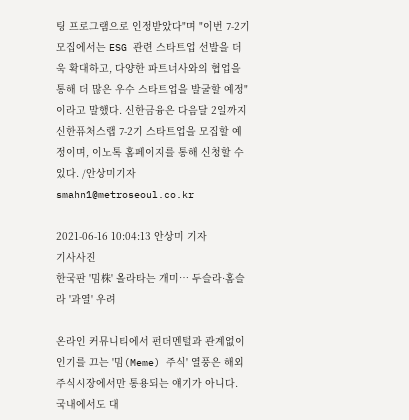팅 프로그램으로 인정받았다"며 "이번 7-2기 모집에서는 ESG 관련 스타트업 선발을 더욱 확대하고, 다양한 파트너사와의 협업을 통해 더 많은 우수 스타트업을 발굴할 예정"이라고 말했다. 신한금융은 다음달 2일까지 신한퓨처스랩 7-2기 스타트업을 모집할 예정이며, 이노톡 홈페이지를 통해 신청할 수 있다. /안상미기자 smahn1@metroseoul.co.kr

2021-06-16 10:04:13 안상미 기자
기사사진
한국판 '밈株' 올라타는 개미… 두슬라·홈슬라 '과열' 우려

온라인 커뮤니티에서 펀더멘털과 관계없이 인기를 끄는 '밈(Meme) 주식' 열풍은 해외주식시장에서만 통용되는 얘기가 아니다. 국내에서도 대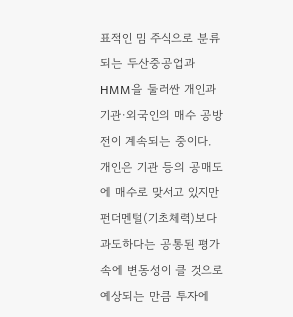표적인 밈 주식으로 분류되는 두산중공업과 HMM을 둘러싼 개인과 기관·외국인의 매수 공방전이 계속되는 중이다. 개인은 기관 등의 공매도에 매수로 맞서고 있지만 펀더멘털(기초체력)보다 과도하다는 공통된 평가 속에 변동성이 클 것으로 예상되는 만큼 투자에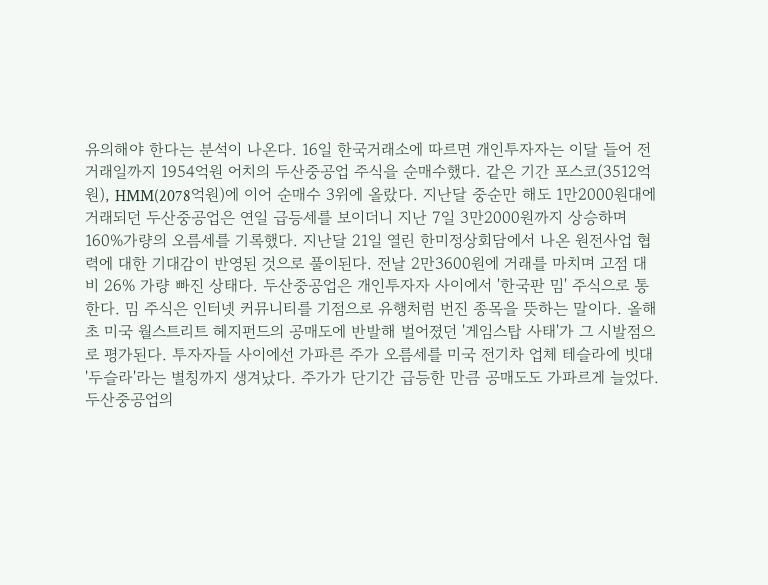유의해야 한다는 분석이 나온다. 16일 한국거래소에 따르면 개인투자자는 이달 들어 전 거래일까지 1954억원 어치의 두산중공업 주식을 순매수했다. 같은 기간 포스코(3512억원), HMM(2078억원)에 이어 순매수 3위에 올랐다. 지난달 중순만 해도 1만2000원대에 거래되던 두산중공업은 연일 급등세를 보이더니 지난 7일 3만2000원까지 상승하며 160%가량의 오름세를 기록했다. 지난달 21일 열린 한미정상회담에서 나온 원전사업 협력에 대한 기대감이 반영된 것으로 풀이된다. 전날 2만3600원에 거래를 마치며 고점 대비 26% 가량 빠진 상태다. 두산중공업은 개인투자자 사이에서 '한국판 밈' 주식으로 통한다. 밈 주식은 인터넷 커뮤니티를 기점으로 유행처럼 번진 종목을 뜻하는 말이다. 올해 초 미국 월스트리트 헤지펀드의 공매도에 반발해 벌어졌던 '게임스탑 사태'가 그 시발점으로 평가된다. 투자자들 사이에선 가파른 주가 오름세를 미국 전기차 업체 테슬라에 빗대 '두슬라'라는 별칭까지 생겨났다. 주가가 단기간 급등한 만큼 공매도도 가파르게 늘었다. 두산중공업의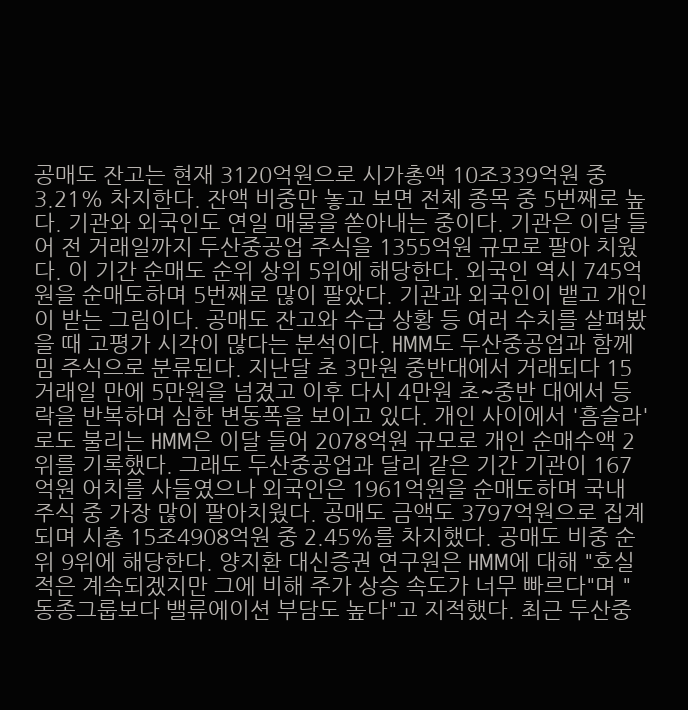공매도 잔고는 현재 3120억원으로 시가총액 10조339억원 중 3.21% 차지한다. 잔액 비중만 놓고 보면 전체 종목 중 5번째로 높다. 기관와 외국인도 연일 매물을 쏟아내는 중이다. 기관은 이달 들어 전 거래일까지 두산중공업 주식을 1355억원 규모로 팔아 치웠다. 이 기간 순매도 순위 상위 5위에 해당한다. 외국인 역시 745억원을 순매도하며 5번째로 많이 팔았다. 기관과 외국인이 뱉고 개인이 받는 그림이다. 공매도 잔고와 수급 상황 등 여러 수치를 살펴봤을 때 고평가 시각이 많다는 분석이다. HMM도 두산중공업과 함께 밈 주식으로 분류된다. 지난달 초 3만원 중반대에서 거래되다 15거래일 만에 5만원을 넘겼고 이후 다시 4만원 초~중반 대에서 등락을 반복하며 심한 변동폭을 보이고 있다. 개인 사이에서 '흠슬라'로도 불리는 HMM은 이달 들어 2078억원 규모로 개인 순매수액 2위를 기록했다. 그래도 두산중공업과 달리 같은 기간 기관이 167억원 어치를 사들였으나 외국인은 1961억원을 순매도하며 국내 주식 중 가장 많이 팔아치웠다. 공매도 금액도 3797억원으로 집계되며 시총 15조4908억원 중 2.45%를 차지했다. 공매도 비중 순위 9위에 해당한다. 양지환 대신증권 연구원은 HMM에 대해 "호실적은 계속되겠지만 그에 비해 주가 상승 속도가 너무 빠르다"며 "동종그룹보다 밸류에이션 부담도 높다"고 지적했다. 최근 두산중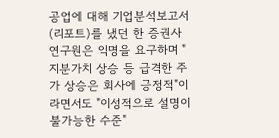공업에 대해 기업분석보고서(리포트)를 냈던 한 증권사 연구원은 익명을 요구하며 "지분가치 상승 등 급격한 주가 상승은 회사에 긍정적"이라면서도 "이성적으로 설명이 불가능한 수준"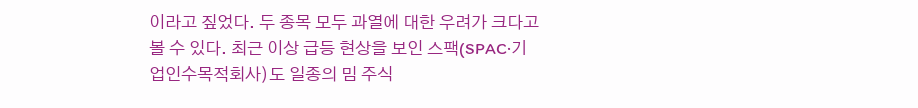이라고 짚었다. 두 종목 모두 과열에 대한 우려가 크다고 볼 수 있다. 최근 이상 급등 현상을 보인 스팩(SPAC·기업인수목적회사)도 일종의 밈 주식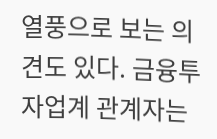열풍으로 보는 의견도 있다. 금융투자업계 관계자는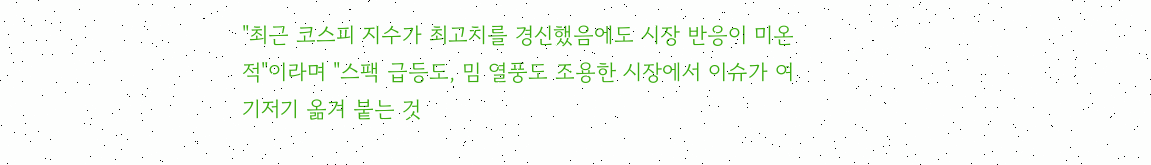"최근 코스피 지수가 최고치를 경신했음에도 시장 반응이 미온적"이라며 "스팩 급등도, 밈 열풍도 조용한 시장에서 이슈가 여기저기 옮겨 붙는 것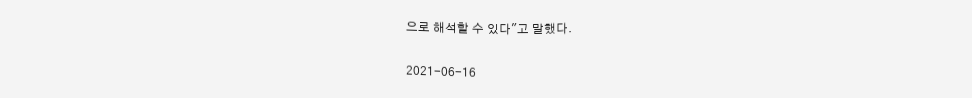으로 해석할 수 있다"고 말했다.

2021-06-16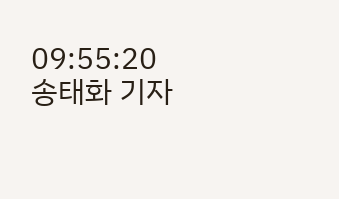09:55:20 송태화 기자